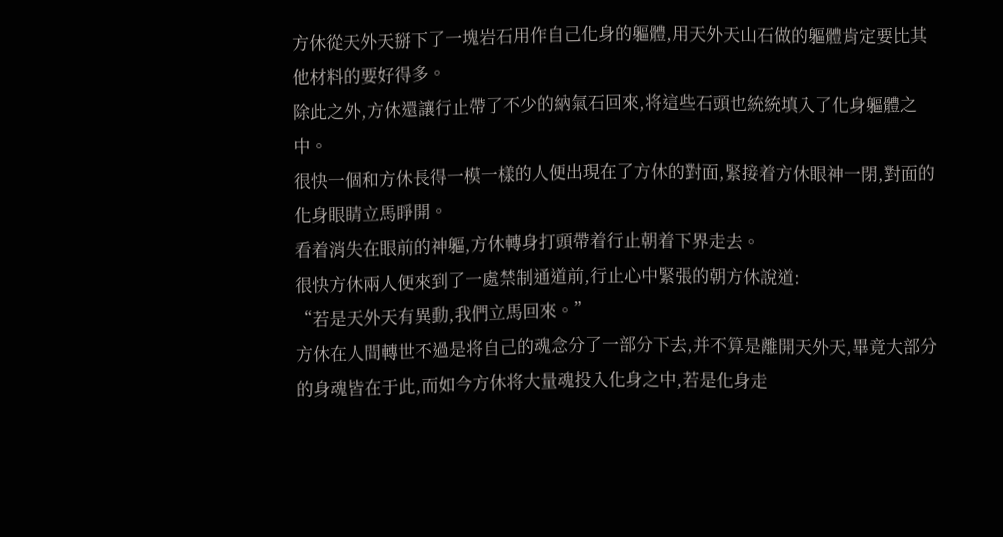方休從天外天掰下了一塊岩石用作自己化身的軀體,用天外天山石做的軀體肯定要比其他材料的要好得多。
除此之外,方休還讓行止帶了不少的納氣石回來,将這些石頭也統統填入了化身軀體之中。
很快一個和方休長得一模一樣的人便出現在了方休的對面,緊接着方休眼神一閉,對面的化身眼睛立馬睜開。
看着消失在眼前的神軀,方休轉身打頭帶着行止朝着下界走去。
很快方休兩人便來到了一處禁制通道前,行止心中緊張的朝方休說道:
“若是天外天有異動,我們立馬回來。”
方休在人間轉世不過是将自己的魂念分了一部分下去,并不算是離開天外天,畢竟大部分的身魂皆在于此,而如今方休将大量魂投入化身之中,若是化身走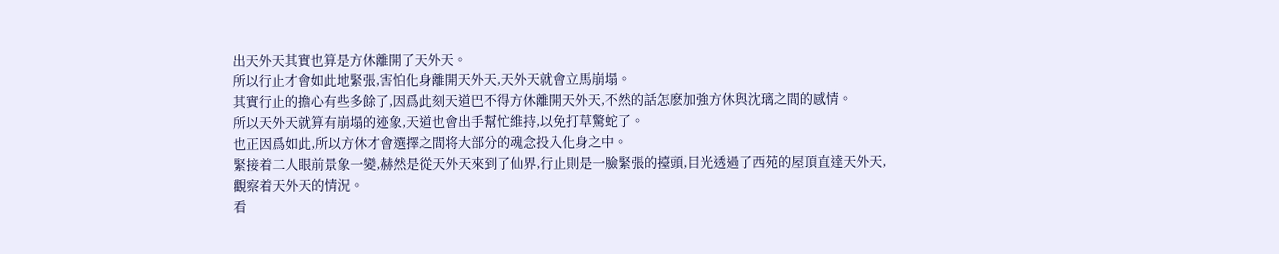出天外天其實也算是方休離開了天外天。
所以行止才會如此地緊張,害怕化身離開天外天,天外天就會立馬崩塌。
其實行止的擔心有些多餘了,因爲此刻天道巴不得方休離開天外天,不然的話怎麽加強方休與沈璃之間的感情。
所以天外天就算有崩塌的迹象,天道也會出手幫忙維持,以免打草驚蛇了。
也正因爲如此,所以方休才會選擇之間将大部分的魂念投入化身之中。
緊接着二人眼前景象一變,赫然是從天外天來到了仙界,行止則是一臉緊張的擡頭,目光透過了西苑的屋頂直達天外天,觀察着天外天的情況。
看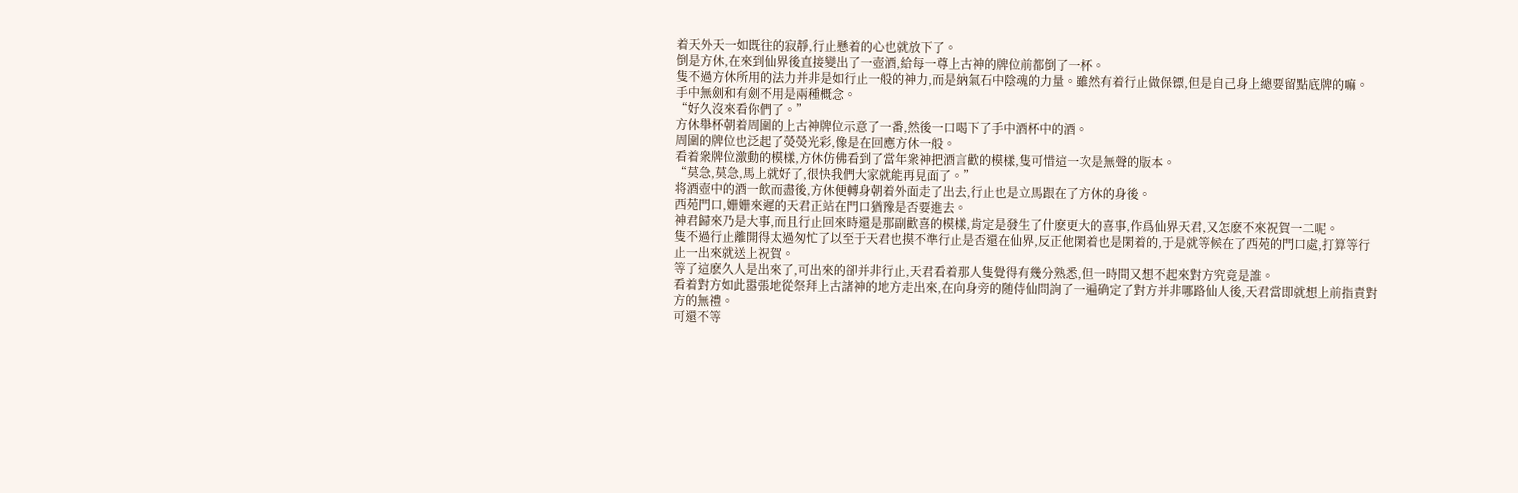着天外天一如既往的寂靜,行止懸着的心也就放下了。
倒是方休,在來到仙界後直接變出了一壺酒,給每一尊上古神的牌位前都倒了一杯。
隻不過方休所用的法力并非是如行止一般的神力,而是納氣石中陰魂的力量。雖然有着行止做保镖,但是自己身上總要留點底牌的嘛。
手中無劍和有劍不用是兩種概念。
“好久沒來看你們了。”
方休舉杯朝着周圍的上古神牌位示意了一番,然後一口喝下了手中酒杯中的酒。
周圍的牌位也泛起了熒熒光彩,像是在回應方休一般。
看着衆牌位激動的模樣,方休仿佛看到了當年衆神把酒言歡的模樣,隻可惜這一次是無聲的版本。
“莫急,莫急,馬上就好了,很快我們大家就能再見面了。”
将酒壺中的酒一飲而盡後,方休便轉身朝着外面走了出去,行止也是立馬跟在了方休的身後。
西苑門口,姗姗來遲的天君正站在門口猶豫是否要進去。
神君歸來乃是大事,而且行止回來時還是那副歡喜的模樣,肯定是發生了什麽更大的喜事,作爲仙界天君,又怎麽不來祝賀一二呢。
隻不過行止離開得太過匆忙了以至于天君也摸不準行止是否還在仙界,反正他閑着也是閑着的,于是就等候在了西苑的門口處,打算等行止一出來就送上祝賀。
等了這麽久人是出來了,可出來的卻并非行止,天君看着那人隻覺得有幾分熟悉,但一時間又想不起來對方究竟是誰。
看着對方如此嚣張地從祭拜上古諸神的地方走出來,在向身旁的随侍仙問詢了一遍确定了對方并非哪路仙人後,天君當即就想上前指責對方的無禮。
可還不等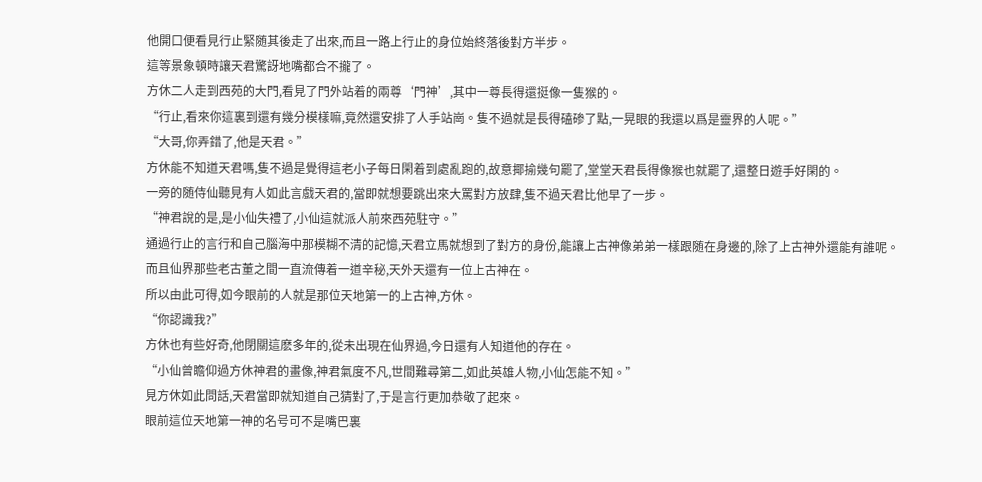他開口便看見行止緊随其後走了出來,而且一路上行止的身位始終落後對方半步。
這等景象頓時讓天君驚訝地嘴都合不攏了。
方休二人走到西苑的大門,看見了門外站着的兩尊‘門神’,其中一尊長得還挺像一隻猴的。
“行止,看來你這裏到還有幾分模樣嘛,竟然還安排了人手站崗。隻不過就是長得磕碜了點,一晃眼的我還以爲是靈界的人呢。”
“大哥,你弄錯了,他是天君。”
方休能不知道天君嗎,隻不過是覺得這老小子每日閑着到處亂跑的,故意揶揄幾句罷了,堂堂天君長得像猴也就罷了,還整日遊手好閑的。
一旁的随侍仙聽見有人如此言戲天君的,當即就想要跳出來大罵對方放肆,隻不過天君比他早了一步。
“神君說的是,是小仙失禮了,小仙這就派人前來西苑駐守。”
通過行止的言行和自己腦海中那模糊不清的記憶,天君立馬就想到了對方的身份,能讓上古神像弟弟一樣跟随在身邊的,除了上古神外還能有誰呢。
而且仙界那些老古董之間一直流傳着一道辛秘,天外天還有一位上古神在。
所以由此可得,如今眼前的人就是那位天地第一的上古神,方休。
“你認識我?”
方休也有些好奇,他閉關這麽多年的,從未出現在仙界過,今日還有人知道他的存在。
“小仙曾瞻仰過方休神君的畫像,神君氣度不凡,世間難尋第二,如此英雄人物,小仙怎能不知。”
見方休如此問話,天君當即就知道自己猜對了,于是言行更加恭敬了起來。
眼前這位天地第一神的名号可不是嘴巴裏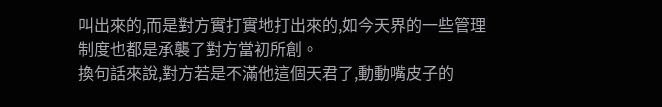叫出來的,而是對方實打實地打出來的,如今天界的一些管理制度也都是承襲了對方當初所創。
換句話來說,對方若是不滿他這個天君了,動動嘴皮子的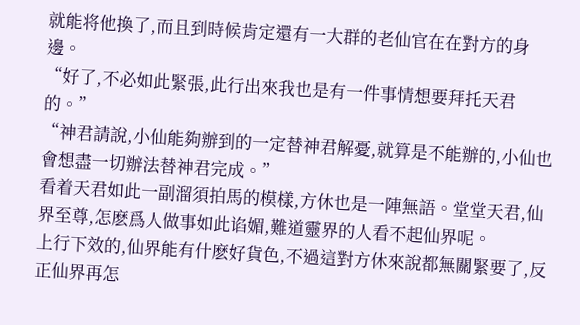就能将他換了,而且到時候肯定還有一大群的老仙官在在對方的身邊。
“好了,不必如此緊張,此行出來我也是有一件事情想要拜托天君的。”
“神君請說,小仙能夠辦到的一定替神君解憂,就算是不能辦的,小仙也會想盡一切辦法替神君完成。”
看着天君如此一副溜須拍馬的模樣,方休也是一陣無語。堂堂天君,仙界至尊,怎麽爲人做事如此谄媚,難道靈界的人看不起仙界呢。
上行下效的,仙界能有什麽好貨色,不過這對方休來說都無關緊要了,反正仙界再怎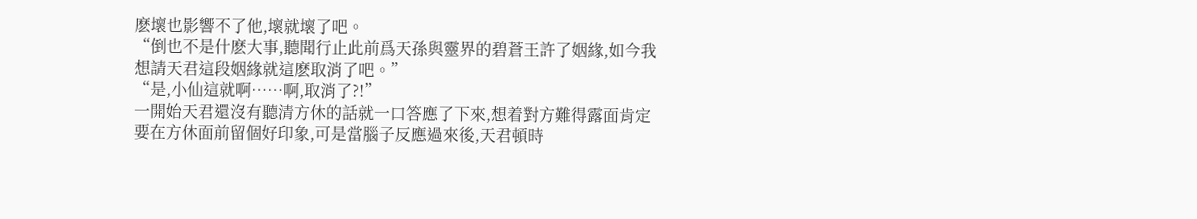麽壞也影響不了他,壞就壞了吧。
“倒也不是什麽大事,聽聞行止此前爲天孫與靈界的碧蒼王許了姻緣,如今我想請天君這段姻緣就這麽取消了吧。”
“是,小仙這就啊……啊,取消了?!”
一開始天君還沒有聽清方休的話就一口答應了下來,想着對方難得露面肯定要在方休面前留個好印象,可是當腦子反應過來後,天君頓時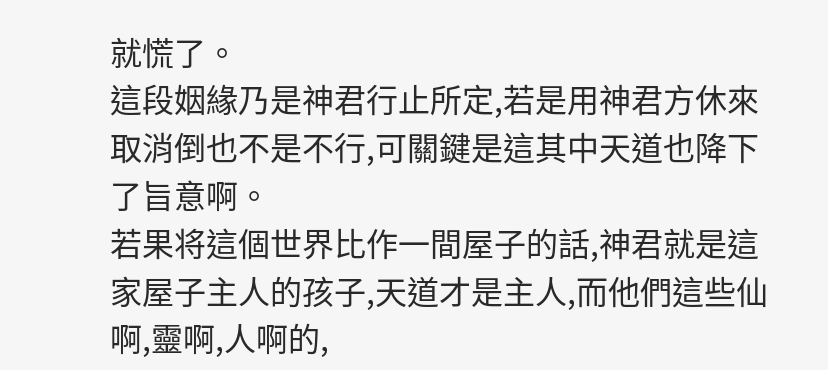就慌了。
這段姻緣乃是神君行止所定,若是用神君方休來取消倒也不是不行,可關鍵是這其中天道也降下了旨意啊。
若果将這個世界比作一間屋子的話,神君就是這家屋子主人的孩子,天道才是主人,而他們這些仙啊,靈啊,人啊的,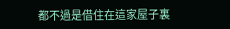都不過是借住在這家屋子裏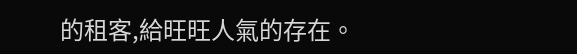的租客,給旺旺人氣的存在。